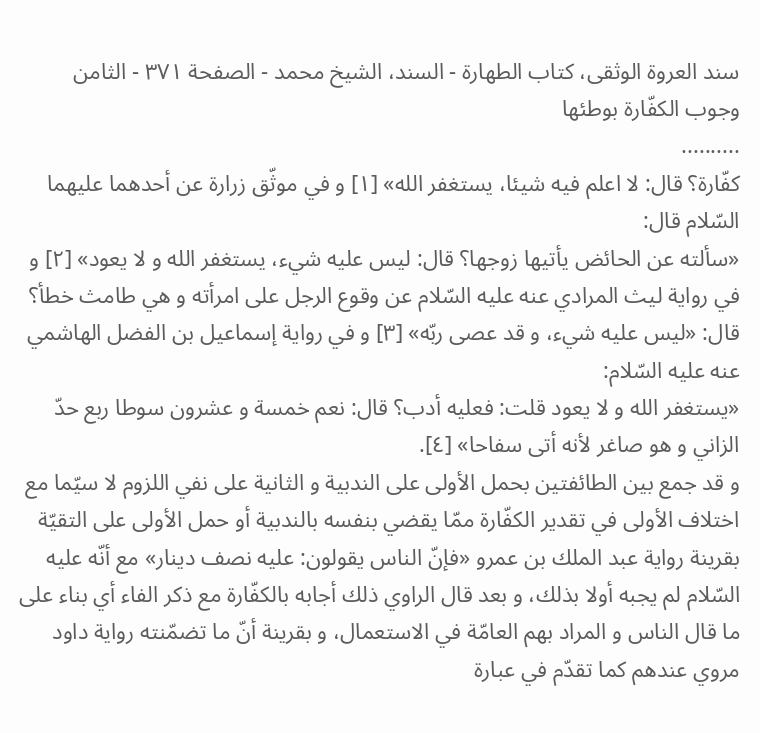سند العروة الوثقى، كتاب الطهارة - السند، الشيخ محمد - الصفحة ٣٧١ - الثامن وجوب الكفّارة بوطئها
..........
كفّارة؟ قال: لا اعلم فيه شيئا، يستغفر الله» [١] و في موثّق زرارة عن أحدهما عليهما السّلام قال:
«سألته عن الحائض يأتيها زوجها؟ قال: ليس عليه شيء، يستغفر الله و لا يعود» [٢] و في رواية ليث المرادي عنه عليه السّلام عن وقوع الرجل على امرأته و هي طامث خطأ؟ قال: «ليس عليه شيء، و قد عصى ربّه» [٣] و في رواية إسماعيل بن الفضل الهاشمي عنه عليه السّلام:
«يستغفر الله و لا يعود قلت: فعليه أدب؟ قال: نعم خمسة و عشرون سوطا ربع حدّ الزاني و هو صاغر لأنه أتى سفاحا» [٤].
و قد جمع بين الطائفتين بحمل الأولى على الندبية و الثانية على نفي اللزوم لا سيّما مع اختلاف الأولى في تقدير الكفّارة ممّا يقضي بنفسه بالندبية أو حمل الأولى على التقيّة بقرينة رواية عبد الملك بن عمرو «فإنّ الناس يقولون: عليه نصف دينار» مع أنّه عليه السّلام لم يجبه أولا بذلك، و بعد قال الراوي ذلك أجابه بالكفّارة مع ذكر الفاء أي بناء على ما قال الناس و المراد بهم العامّة في الاستعمال، و بقرينة أنّ ما تضمّنته رواية داود مروي عندهم كما تقدّم في عبارة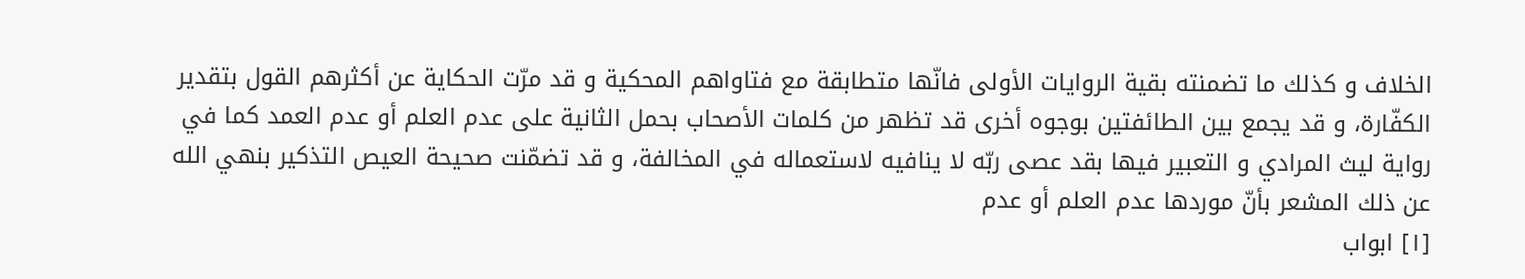الخلاف و كذلك ما تضمنته بقية الروايات الأولى فانّها متطابقة مع فتاواهم المحكية و قد مرّت الحكاية عن أكثرهم القول بتقدير الكفّارة، و قد يجمع بين الطائفتين بوجوه أخرى قد تظهر من كلمات الأصحاب بحمل الثانية على عدم العلم أو عدم العمد كما في رواية ليث المرادي و التعبير فيها بقد عصى ربّه لا ينافيه لاستعماله في المخالفة، و قد تضمّنت صحيحة العيص التذكير بنهي الله عن ذلك المشعر بأنّ موردها عدم العلم أو عدم
[١] ابواب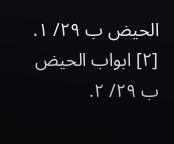الحيض ب ٢٩/ ١.
[٢] ابواب الحيض ب ٢٩/ ٢.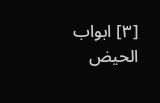[٣] ابواب الحيض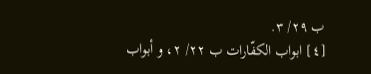ب ٢٩/ ٣.
[٤] ابواب الكفّارات ب ٢٢/ ٢، و أبواب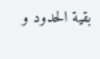بقية الحدود و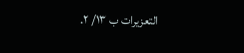التعزيرات ب ١٣/ ٢.